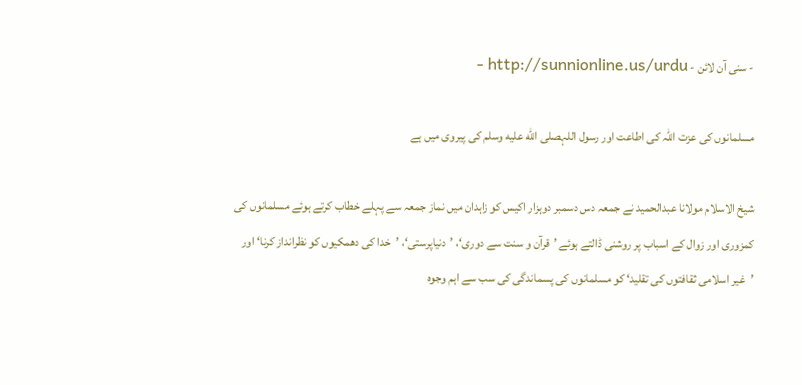- سنی آن لائن - http://sunnionline.us/urdu -

مسلمانوں کی عزت اللہ کی اطاعت اور رسول اللہصلى الله عليه وسلم کی پیروی میں ہے

شیخ الاسلام مولانا عبدالحمید نے جمعہ دس دسمبر دوہزار اکیس کو زاہدان میں نماز جمعہ سے پہلے خطاب کرتے ہوئے مسلمانوں کی کمزوری اور زوال کے اسباب پر روشنی ڈالتے ہوئے ’قرآن و سنت سے دوری‘، ’دنیاپرستی‘، ’خدا کی دھمکیوں کو نظرانداز کرنا‘ اور ’غیر اسلامی ثقافتوں کی تقلید‘ کو مسلمانوں کی پسماندگی کی سب سے اہم وجوہ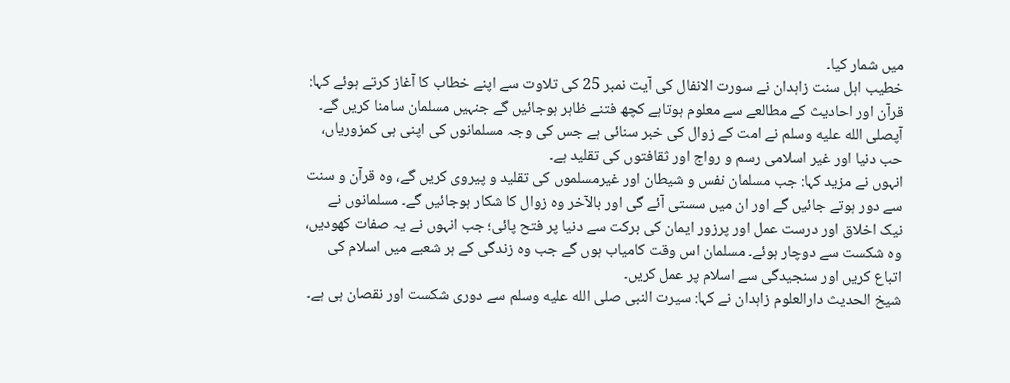میں شمار کیا۔
خطیب اہل سنت زاہدان نے سورت الانفال کی آیت نمبر 25 کی تلاوت سے اپنے خطاب کا آغاز کرتے ہوئے کہا: قرآن اور احادیث کے مطالعے سے معلوم ہوتاہے کچھ فتنے ظاہر ہوجائیں گے جنہیں مسلمان سامنا کریں گے۔ آپصلى الله عليه وسلم نے امت کے زوال کی خبر سنائی ہے جس کی وجہ مسلمانوں کی اپنی ہی کمزوریاں، حب دنیا اور غیر اسلامی رسم و رواج اور ثقافتوں کی تقلید ہے۔
انہوں نے مزید کہا: جب مسلمان نفس و شیطان اور غیرمسلموں کی تقلید و پیروی کریں گے، وہ قرآن و سنت سے دور ہوتے جائیں گے اور ان میں سستی آئے گی اور بالآخر وہ زوال کا شکار ہوجائیں گے۔ مسلمانوں نے نیک اخلاق اور درست عمل اور پرزور ایمان کی برکت سے دنیا پر فتح پائی؛ جب انہوں نے یہ صفات کھودیں، وہ شکست سے دوچار ہوئے۔ مسلمان اس وقت کامیاب ہوں گے جب وہ زندگی کے ہر شعبے میں اسلام کی اتباع کریں اور سنجیدگی سے اسلام پر عمل کریں۔
شیخ الحدیث دارالعلوم زاہدان نے کہا: سیرت النبی صلى الله عليه وسلم سے دوری شکست اور نقصان ہی ہے۔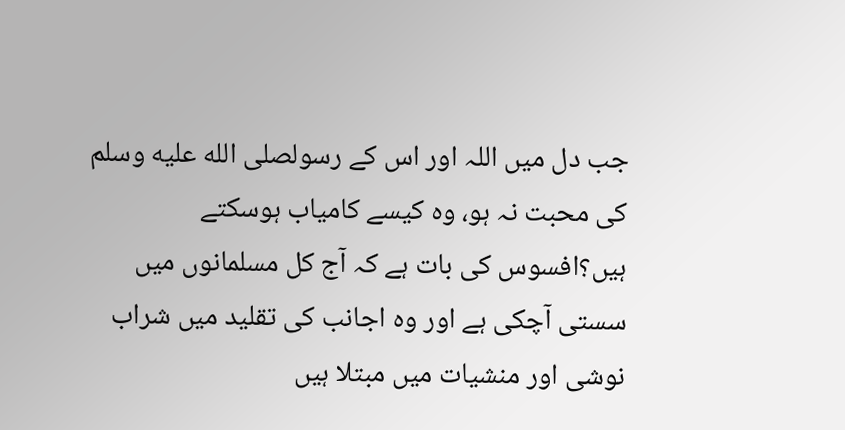جب دل میں اللہ اور اس کے رسولصلى الله عليه وسلم کی محبت نہ ہو، وہ کیسے کامیاب ہوسکتے ہیں؟افسوس کی بات ہے کہ آج کل مسلمانوں میں سستی آچکی ہے اور وہ اجانب کی تقلید میں شراب نوشی اور منشیات میں مبتلا ہیں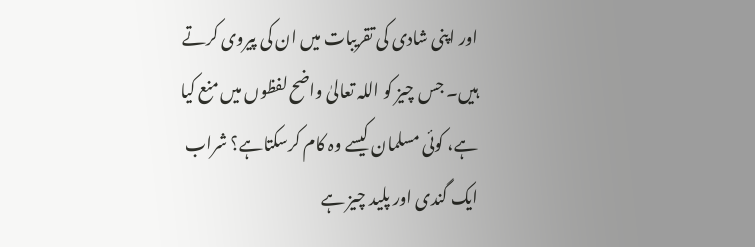اور اپنی شادی کی تقریبات میں ان کی پیروی کرتے ہیں۔ جس چیز کو اللہ تعالیٰ واضح لفظوں میں منع کیا ہے، کوئی مسلمان کیسے وہ کام کرسکتاہے؟ شراب ایک گندی اور پلید چیز ہے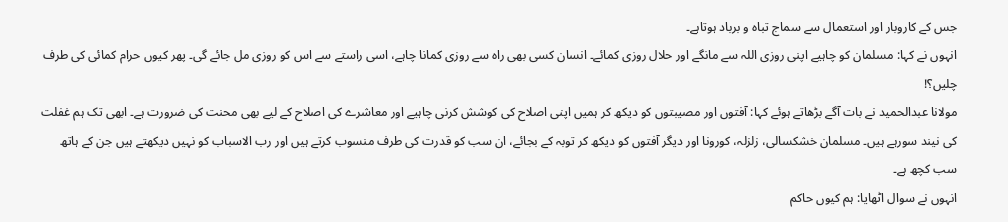جس کے کاروبار اور استعمال سے سماج تباہ و برباد ہوتاہے۔
انہوں نے کہا: مسلمان کو چاہیے اپنی روزی اللہ سے مانگے اور حلال روزی کمائے۔ انسان کسی بھی راہ سے روزی کمانا چاہے، اسی راستے سے اس کو روزی مل جائے گی۔ پھر کیوں حرام کمائی کی طرف چلیں؟!
مولانا عبدالحمید نے بات آگے بڑھاتے ہوئے کہا: آفتوں اور مصیبتوں کو دیکھ کر ہمیں اپنی اصلاح کی کوشش کرنی چاہیے اور معاشرے کی اصلاح کے لیے بھی محنت کی ضرورت ہے۔ ابھی تک ہم غفلت کی نیند سورہے ہیں۔ مسلمان خشکسالی، زلزلہ، کورونا اور دیگر آفتوں کو دیکھ کر توبہ کے بجائے، ان سب کو قدرت کی طرف منسوب کرتے ہیں اور رب الاسباب کو نہیں دیکھتے ہیں جن کے ہاتھ سب کچھ ہے۔
انہوں نے سوال اٹھایا: ہم کیوں حاکم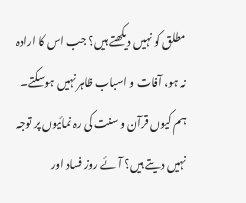مطلق کو نہیں دیکھتے ہیں؟ جب اس کا ارادہ نہ ہو، آفات و اسباب ظاہر نہیں ہوسکتے۔ ہم کیوں قرآن و سنت کی رہ نمائیوں پر توجہ نہیں دیتے ہیں؟ آئے روز فساد اور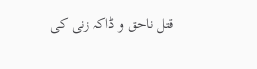قتل ناحق و ڈاکہ زنی کی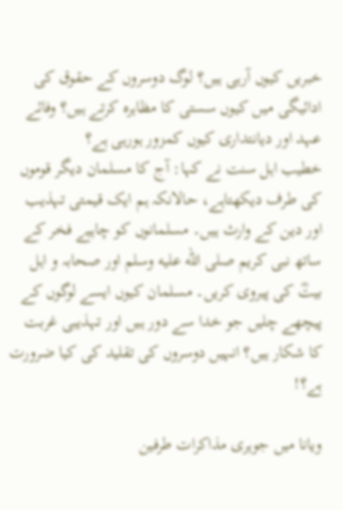خبریں کیوں آرہی ہیں؟ لوگ دوسروں کے حقوق کی ادائیگی میں کیوں سستی کا مظاہرہ کرتے ہیں؟ وفائے عہد اور دیانتداری کیوں کمزور ہورہی ہے؟
خطیب اہل سنت نے کہا: آج کا مسلمان دیگر قوموں کی طرف دیکھتاہے، حالانکہ ہم ایک قیمتی تہذیب اور دین کے وارث ہیں۔ مسلمانوں کو چاہیے فخر کے ساتھ نبی کریم صلى الله عليه وسلم اور صحابہ و اہل بیتؓ کی پیروی کریں۔ مسلمان کیوں ایسے لوگوں کے پیچھے چلیں جو خدا سے دور ہیں اور تہذیبی غربت کا شکار ہیں؟ انہیں دوسروں کی تقلید کی کیا ضرورت ہے؟!

ویانا میں جوہری مذاکرات طرفین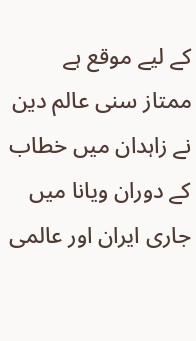کے لیے موقع ہے
ممتاز سنی عالم دین نے زاہدان میں خطاب کے دوران ویانا میں جاری ایران اور عالمی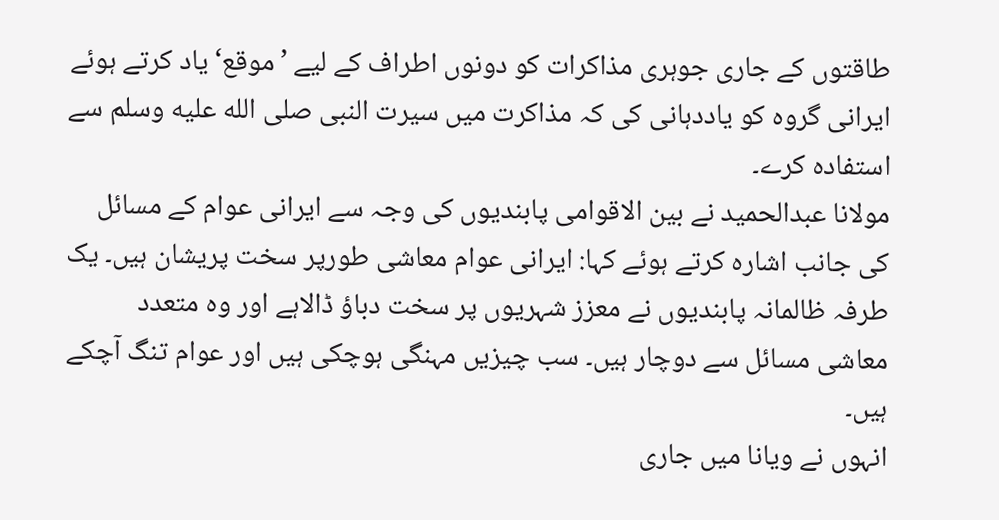طاقتوں کے جاری جوہری مذاکرات کو دونوں اطراف کے لیے ’موقع‘ یاد کرتے ہوئے ایرانی گروہ کو یاددہانی کی کہ مذاکرت میں سیرت النبی صلى الله عليه وسلم سے استفادہ کرے۔
مولانا عبدالحمید نے بین الاقوامی پابندیوں کی وجہ سے ایرانی عوام کے مسائل کی جانب اشارہ کرتے ہوئے کہا: ایرانی عوام معاشی طورپر سخت پریشان ہیں۔ یک طرفہ ظالمانہ پابندیوں نے معزز شہریوں پر سخت دباؤ ڈالاہے اور وہ متعدد معاشی مسائل سے دوچار ہیں۔ سب چیزیں مہنگی ہوچکی ہیں اور عوام تنگ آچکے ہیں۔
انہوں نے ویانا میں جاری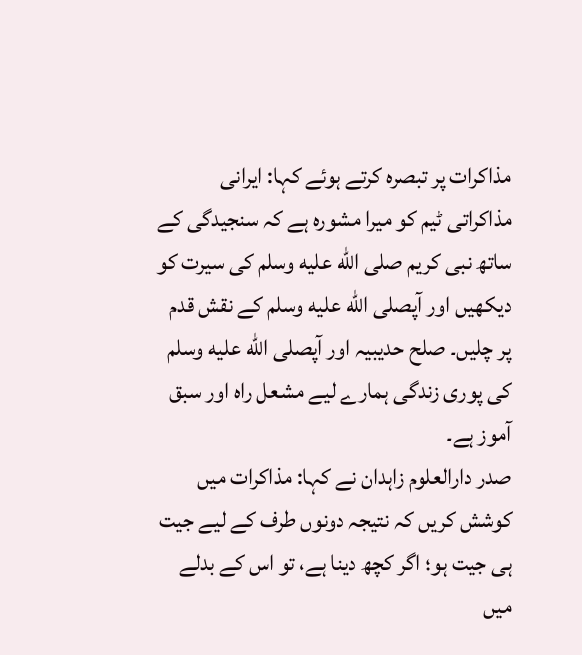مذاکرات پر تبصرہ کرتے ہوئے کہا: ایرانی مذاکراتی ٹیم کو میرا مشورہ ہے کہ سنجیدگی کے ساتھ نبی کریم صلى الله عليه وسلم کی سیرت کو دیکھیں اور آپصلى الله عليه وسلم کے نقش قدم پر چلیں۔ صلح حدیبیہ اور آپصلى الله عليه وسلم کی پوری زندگی ہمارے لیے مشعل راہ اور سبق آموز ہے۔
صدر دارالعلوم زاہدان نے کہا: مذاکرات میں کوشش کریں کہ نتیجہ دونوں طرف کے لیے جیت ہی جیت ہو؛ اگر کچھ دینا ہے، تو اس کے بدلے میں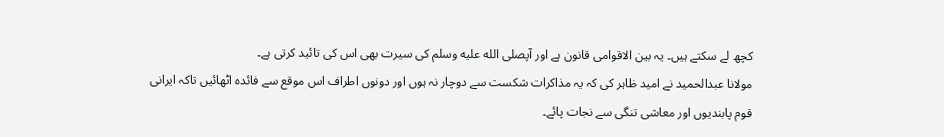کچھ لے سکتے ہیں۔ یہ بین الاقوامی قانون ہے اور آپصلى الله عليه وسلم کی سیرت بھی اس کی تائید کرتی ہے۔
مولانا عبدالحمید نے امید ظاہر کی کہ یہ مذاکرات شکست سے دوچار نہ ہوں اور دونوں اطراف اس موقع سے فائدہ اٹھائیں تاکہ ایرانی قوم پابندیوں اور معاشی تنگی سے نجات پائے۔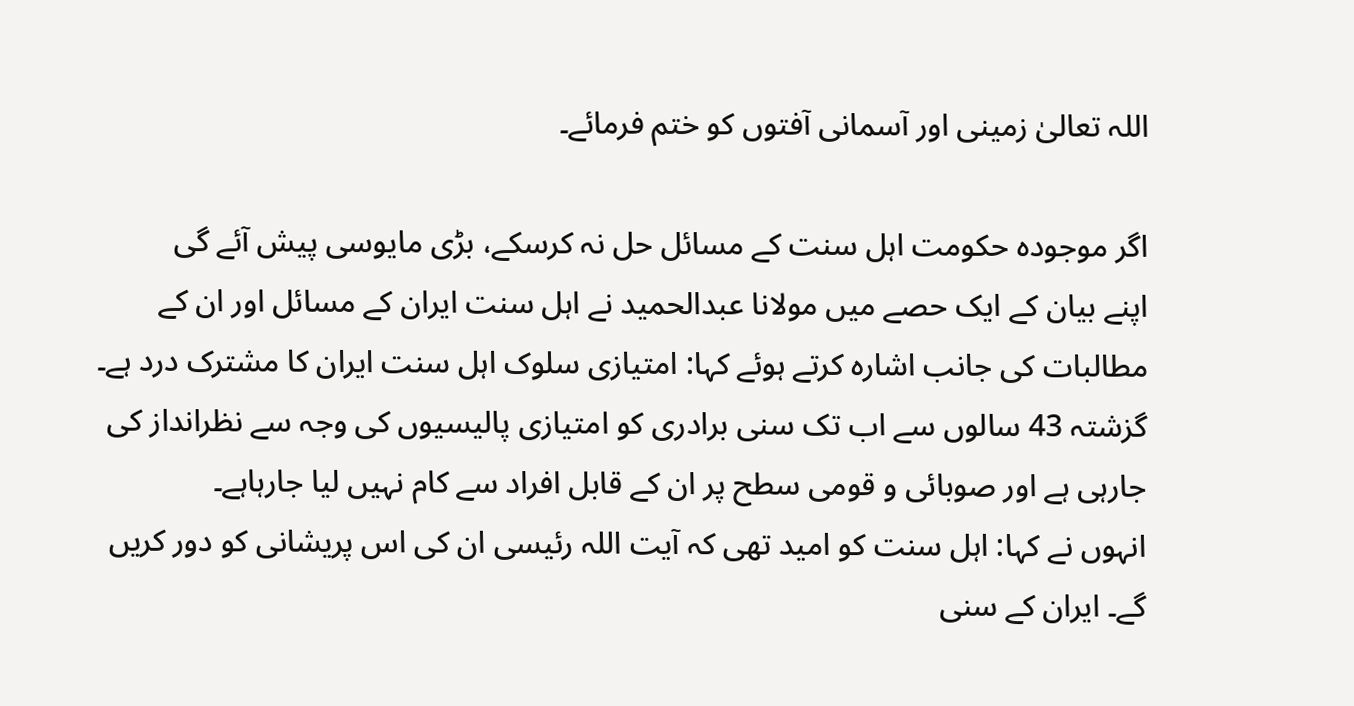اللہ تعالیٰ زمینی اور آسمانی آفتوں کو ختم فرمائے۔

اگر موجودہ حکومت اہل سنت کے مسائل حل نہ کرسکے، بڑی مایوسی پیش آئے گی
اپنے بیان کے ایک حصے میں مولانا عبدالحمید نے اہل سنت ایران کے مسائل اور ان کے مطالبات کی جانب اشارہ کرتے ہوئے کہا: امتیازی سلوک اہل سنت ایران کا مشترک درد ہے۔ گزشتہ 43 سالوں سے اب تک سنی برادری کو امتیازی پالیسیوں کی وجہ سے نظرانداز کی جارہی ہے اور صوبائی و قومی سطح پر ان کے قابل افراد سے کام نہیں لیا جارہاہے۔
انہوں نے کہا: اہل سنت کو امید تھی کہ آیت اللہ رئیسی ان کی اس پریشانی کو دور کریں گے۔ ایران کے سنی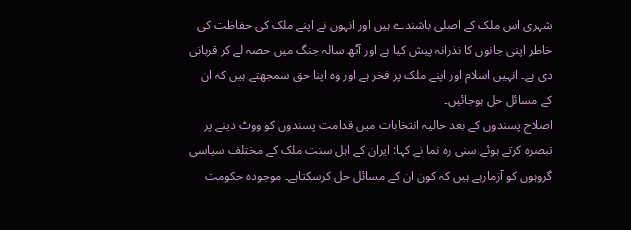شہری اس ملک کے اصلی باشندے ہیں اور انہوں نے اپنے ملک کی حفاظت کی خاطر اپنی جانوں کا نذرانہ پیش کیا ہے اور آٹھ سالہ جنگ میں حصہ لے کر قربانی دی ہے۔ انہیں اسلام اور اپنے ملک پر فخر ہے اور وہ اپنا حق سمجھتے ہیں کہ ان کے مسائل حل ہوجائیں۔
اصلاح پسندوں کے بعد حالیہ انتخابات میں قدامت پسندوں کو ووٹ دینے پر تبصرہ کرتے ہوئے سنی رہ نما نے کہا: ایران کے اہل سنت ملک کے مختلف سیاسی گروہوں کو آزمارہے ہیں کہ کون ان کے مسائل حل کرسکتاہے۔ موجودہ حکومت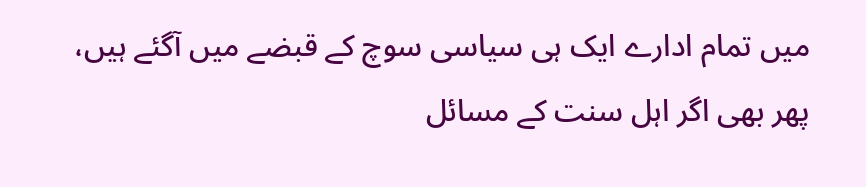میں تمام ادارے ایک ہی سیاسی سوچ کے قبضے میں آگئے ہیں، پھر بھی اگر اہل سنت کے مسائل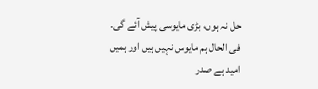حل نہ ہوں، بڑی مایوسی پیش آئے گی۔ فی الحال ہم مایوس نہیں ہیں اور ہمیں امید ہے صدر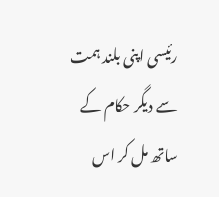رئیسی اپنی بلند ہمت سے دیگر حکام کے ساتھ مل کر اس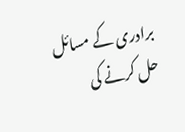برادری کے مسائل حل کرنے کی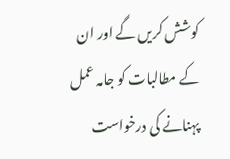کوشش کریں گے اور ان کے مطالبات کو جامہ عمل پہنانے کی درخواست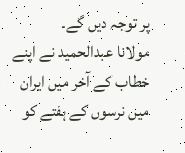پر توجہ دیں گے۔
مولانا عبدالحمید نے اپنے خطاب کے آخر میں ایران میں نرسوں کے ہفتے کو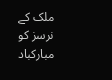ملک کے نرسز کو مبارکباد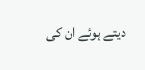دیتے ہوئے ان کی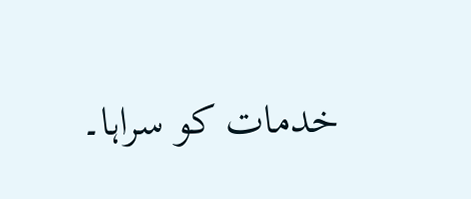خدمات کو سراہا۔